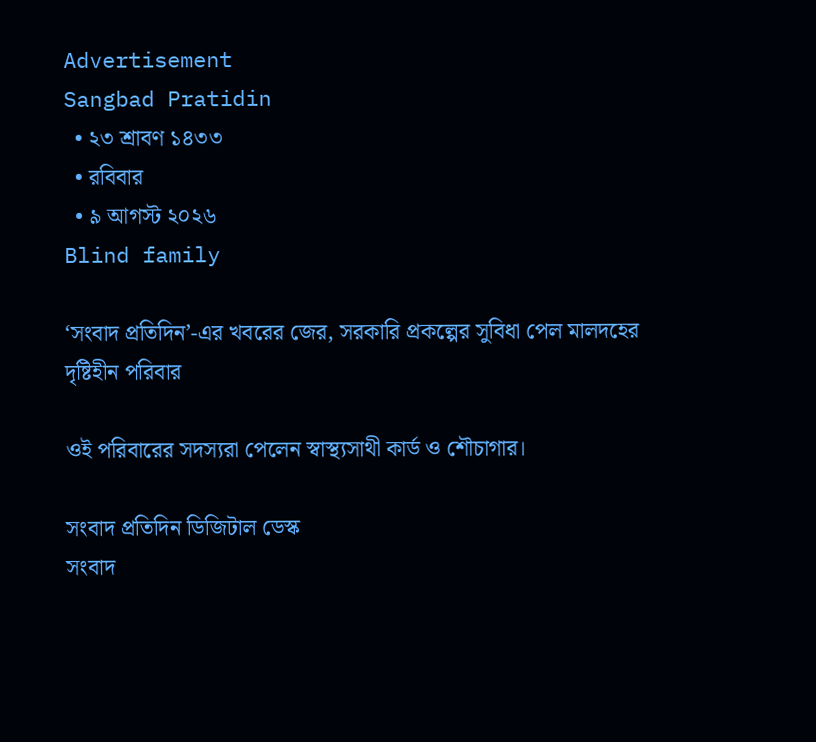Advertisement
Sangbad Pratidin
  • ২৩ শ্রাবণ ১৪৩৩
  • রবিবার
  • ৯ আগস্ট ২০২৬
Blind family

‘সংবাদ প্রতিদিন’-এর খবরের জের, সরকারি প্রকল্পের সুবিধা পেল মালদহের দৃষ্টিহীন পরিবার

ওই পরিবারের সদস্যরা পেলেন স্বাস্থ্যসাথী কার্ড ও শৌচাগার।

সংবাদ প্রতিদিন ডিজিটাল ডেস্ক
সংবাদ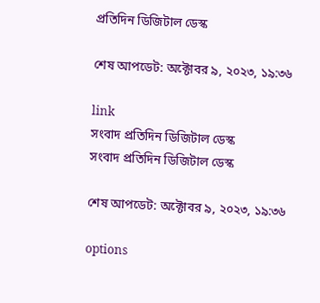প্রতিদিন ডিজিটাল ডেস্ক

শেষ আপডেট: অক্টোবর ৯, ২০২৩, ১৯:৩৬

link
সংবাদ প্রতিদিন ডিজিটাল ডেস্ক
সংবাদ প্রতিদিন ডিজিটাল ডেস্ক

শেষ আপডেট: অক্টোবর ৯, ২০২৩, ১৯:৩৬

options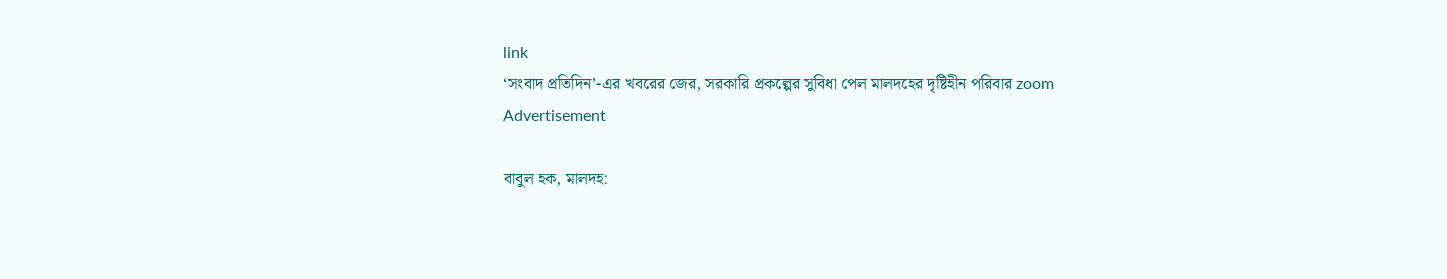link
‘সংবাদ প্রতিদিন’-এর খবরের জের, সরকারি প্রকল্পের সুবিধা পেল মালদহের দৃষ্টিহীন পরিবার zoom
Advertisement

বাবুল হক, মালদহ: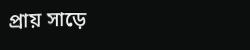প্রায় সাড়ে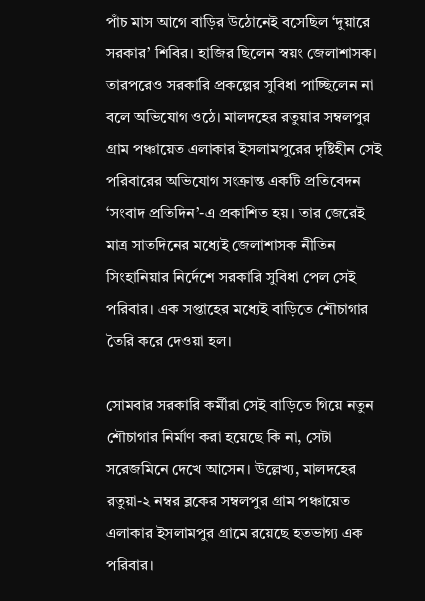পাঁচ মাস আগে বাড়ির উঠোনেই বসেছিল ‘দুয়ারে সরকার’ শিবির। হাজির ছিলেন স্বয়ং জেলাশাসক। তারপরেও সরকারি প্রকল্পের সুবিধা পাচ্ছিলেন না বলে অভিযোগ ওঠে। মালদহের রতুয়ার সম্বলপুর গ্রাম পঞ্চায়েত এলাকার ইসলামপুরের দৃষ্টিহীন সেই পরিবারের অভিযোগ সংক্রান্ত একটি প্রতিবেদন ‘সংবাদ প্রতিদিন’-এ প্রকাশিত হয়। তার জেরেই মাত্র সাতদিনের মধ্যেই জেলাশাসক নীতিন সিংহানিয়ার নির্দেশে সরকারি সুবিধা পেল সেই পরিবার। এক সপ্তাহের মধ্যেই বাড়িতে শৌচাগার তৈরি করে দেওয়া হল।

সোমবার সরকারি কর্মীরা সেই বাড়িতে গিয়ে নতুন শৌচাগার নির্মাণ করা হয়েছে কি না, সেটা সরেজমিনে দেখে আসেন। উল্লেখ্য, মালদহের রতুয়া-২ নম্বর ব্লকের সম্বলপুর গ্রাম পঞ্চায়েত এলাকার ইসলামপুর গ্রামে রয়েছে হতভাগ্য এক পরিবার।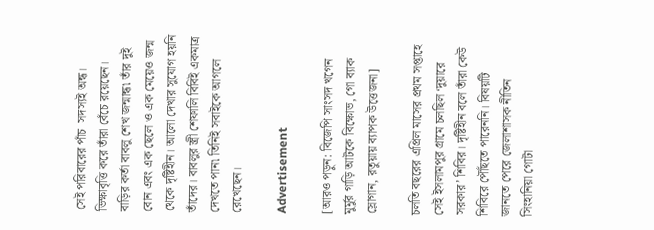সেই পরিবারের পাঁচ  সদস্যই অন্ধ। ভিক্ষাবৃত্তি করে তাঁরা বেঁচে রয়েছেন। বাড়ির কর্তা বাবলু শেখ জন্মান্ধ৷ তাঁর দুই বোন এবং এক ছেলে ও এক মেয়েও জন্ম থেকে দৃষ্টিহীন। আলো দেখার সুযোগ হয়নি তাঁদের। বাবলুর স্ত্রী শেফালি বিবিই একমাত্র দেখতে পান৷ তিনিই সবাইকে আগলে রেখেছেন।

Advertisement

[আরও পড়ুন: বিজেপি সাংসদ খগেন মুর্মুর গাড়ি আটকে বিক্ষোভ, গো ব্যাক স্লোগান, রতুয়ায় ব্যাপক উত্তেজনা]

চলতি বছরের এপ্রিল মাসের প্রথম সপ্তাহে সেই ইসলামপুর গ্রামে চলছিল ‘দুয়ারে সরকার’ শিবির। দৃষ্টিহীন বলে তাঁরা কেউ শিবিরে পৌঁছতে পারেননি। বিষয়টি জানতে পেরে জেলাশাসক নীতিন সিংহানিয়া গোটা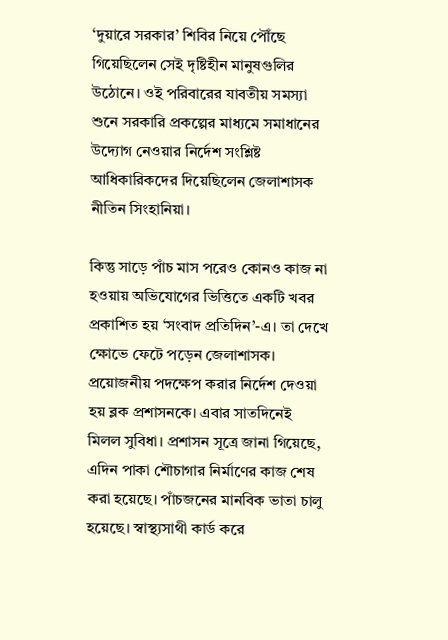‘দুয়ারে সরকার’ শিবির নিয়ে পৌঁছে গিয়েছিলেন সেই দৃষ্টিহীন মানুষগুলির উঠোনে। ওই পরিবারের যাবতীয় সমস্যা শুনে সরকারি প্রকল্পের মাধ্যমে সমাধানের উদ্যোগ নেওয়ার নির্দেশ সংশ্লিষ্ট আধিকারিকদের দিয়েছিলেন জেলাশাসক নীতিন সিংহানিয়া।

কিন্তু সাড়ে পাঁচ মাস পরেও কোনও কাজ না হওয়ায় অভিযোগের ভিত্তিতে একটি খবর প্রকাশিত হয় ‘সংবাদ প্রতিদিন’-এ। তা দেখে ক্ষোভে ফেটে পড়েন জেলাশাসক। প্রয়োজনীয় পদক্ষেপ করার নির্দেশ দেওয়া হয় ব্লক প্রশাসনকে। এবার সাতদিনেই মিলল সুবিধা। প্রশাসন সূত্রে জানা গিয়েছে, এদিন পাকা শৌচাগার নির্মাণের কাজ শেষ করা হয়েছে। পাঁচজনের মানবিক ভাতা চালু হয়েছে। স্বাস্থ্যসাথী কার্ড করে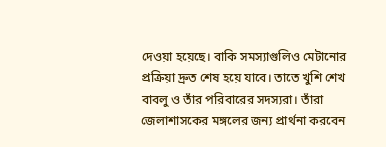দেওয়া হয়েছে। বাকি সমস্যাগুলিও মেটানোর প্রক্রিয়া দ্রুত শেষ হয়ে যাবে। তাতে খুশি শেখ বাবলু ও তাঁর পরিবারের সদস্যরা। তাঁরা জেলাশাসকের মঙ্গলের জন্য প্রার্থনা করবেন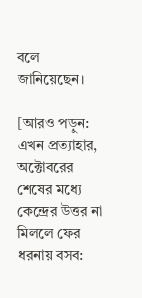বলে জানিয়েছেন।

[আরও পড়ুন: এখন প্রত্যাহার, অক্টোবরের শেষের মধ্যে কেন্দ্রের উত্তর না মিললে ফের ধরনায় বসব: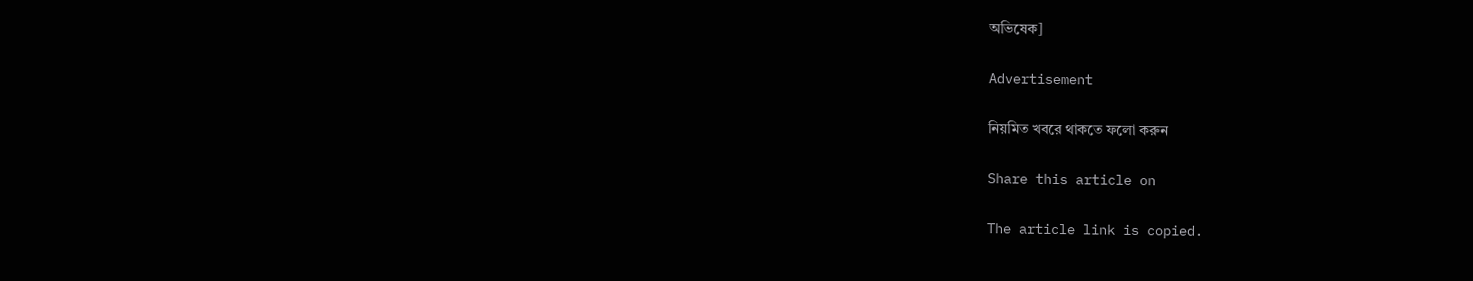অভিষেক]

Advertisement

নিয়মিত খবরে থাকতে ফলো করুন

Share this article on

The article link is copied.